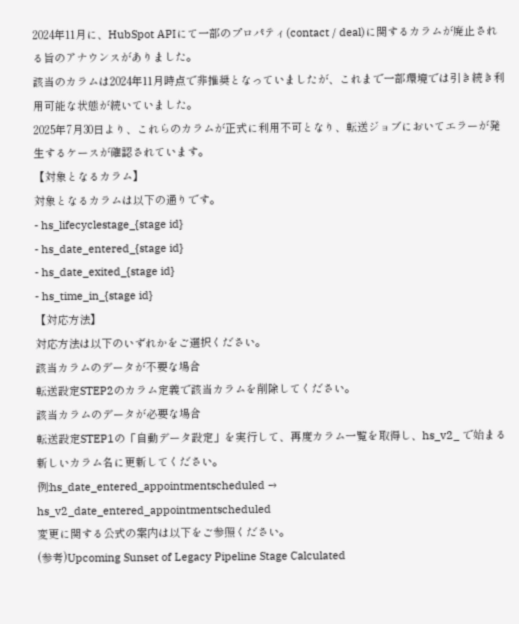2024年11月に、HubSpot APIにて一部のプロパティ(contact / deal)に関するカラムが廃止される旨のアナウンスがありました。
該当のカラムは2024年11月時点で非推奨となっていましたが、これまで一部環境では引き続き利用可能な状態が続いていました。
2025年7月30日より、これらのカラムが正式に利用不可となり、転送ジョブにおいてエラーが発生するケースが確認されています。
【対象となるカラム】
対象となるカラムは以下の通りです。
- hs_lifecyclestage_{stage id}
- hs_date_entered_{stage id}
- hs_date_exited_{stage id}
- hs_time_in_{stage id}
【対応方法】
対応方法は以下のいずれかをご選択ください。
該当カラムのデータが不要な場合
転送設定STEP2のカラム定義で該当カラムを削除してください。
該当カラムのデータが必要な場合
転送設定STEP1の「自動データ設定」を実行して、再度カラム一覧を取得し、hs_v2_ で始まる新しいカラム名に更新してください。
例:hs_date_entered_appointmentscheduled → hs_v2_date_entered_appointmentscheduled
変更に関する公式の案内は以下をご参照ください。
(参考)Upcoming Sunset of Legacy Pipeline Stage Calculated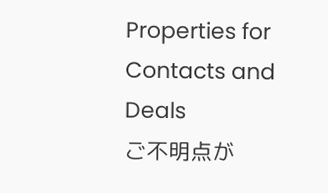Properties for Contacts and Deals
ご不明点が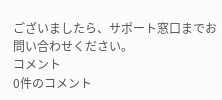ございましたら、サポート窓口までお問い合わせください。
コメント
0件のコメント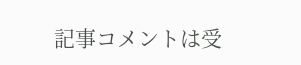記事コメントは受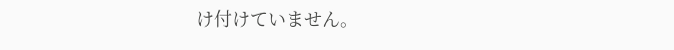け付けていません。